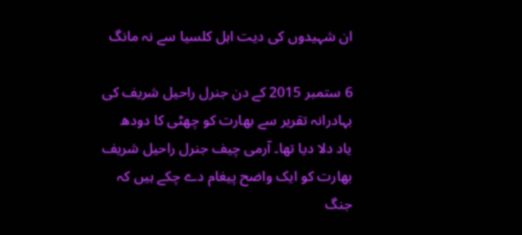ان شہیدوں کی دیت اہل کلسیا سے نہ مانگ

6 ستمبر 2015 کے دن جنرل راحیل شریف کی بہادرانہ تقریر سے بھارت کو چھٹی کا دودھ یاد دلا دیا تھا۔ آرمی چیف جنرل راحیل شریف بھارت کو ایک واضح پیغام دے چکے ہیں کہ جنگ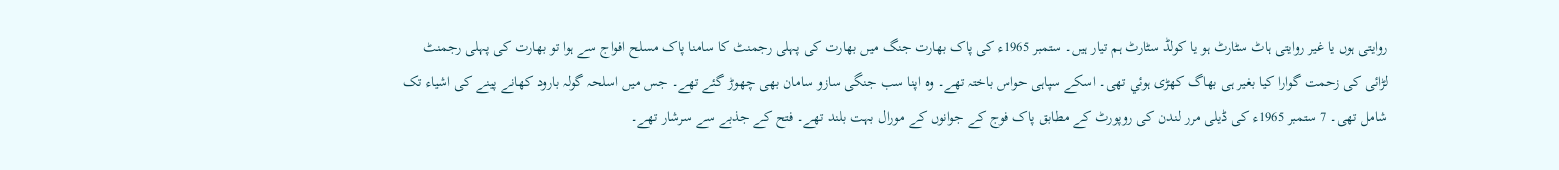روایتی ہوں یا غیر روایتی ہاٹ سٹارٹ ہو یا کولڈ سٹارٹ ہم تیار ہیں۔ ستمبر 1965ء کی پاک بھارت جنگ میں بھارت کی پہلی رجمنٹ کا سامنا پاک مسلح افواج سے ہوا تو بھارت کی پہلی رجمنٹ لڑائی کی زحمت گوارا کیا بغیر ہی بھاگ کھڑی ہوئي تھی۔ اسکے سپاہی حواس باختہ تھے۔ وہ اپنا سب جنگی سازو سامان بھی چھوڑ گئے تھے۔ جس میں اسلحہ گولہ بارود کھانے پینے کی اشیاء تک شامل تھی۔ 7 ستمبر 1965ء کی ڈیلی مرر لندن کی روپورٹ کے مطابق پاک فوج کے جوانوں کے مورال بہت بلند تھے۔ فتح کے جذبے سے سرشار تھے۔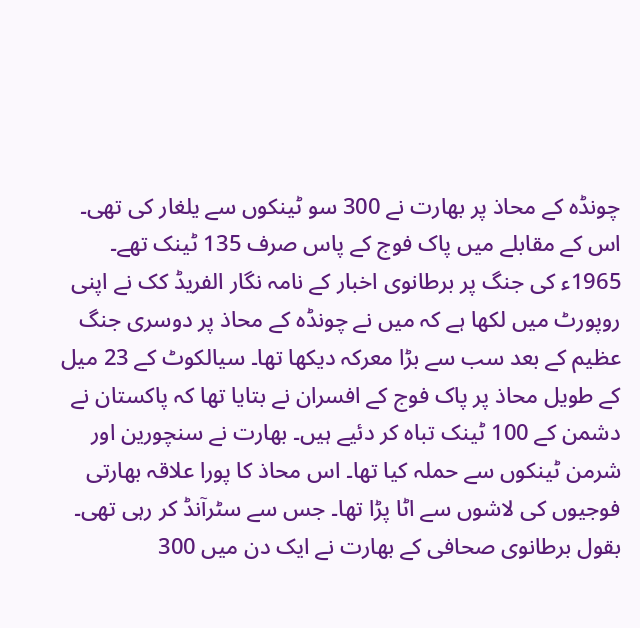چونڈہ کے محاذ پر بھارت نے 300 سو ٹینکوں سے یلغار کی تھی۔ اس کے مقابلے میں پاک فوج کے پاس صرف 135 ٹینک تھے۔ 1965ء کی جنگ پر برطانوی اخبار کے نامہ نگار الفریڈ کک نے اپنی روپورٹ میں لکھا ہے کہ میں نے چونڈہ کے محاذ پر دوسری جنگ عظیم کے بعد سب سے بڑا معرکہ دیکھا تھا۔ سیالکوٹ کے 23 میل کے طویل محاذ پر پاک فوج کے افسران نے بتایا تھا کہ پاکستان نے دشمن کے 100 ٹینک تباہ کر دئیے ہیں۔ بھارت نے سنچورین اور شرمن ٹینکوں سے حملہ کیا تھا۔ اس محاذ کا پورا علاقہ بھارتی فوجیوں کی لاشوں سے اٹا پڑا تھا۔ جس سے سٹرآنڈ کر رہی تھی۔ بقول برطانوی صحافی کے بھارت نے ایک دن میں 300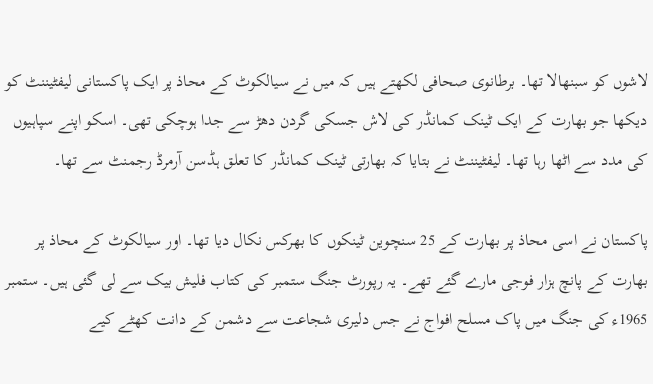لاشوں کو سبنھالا تھا۔ برطانوی صحافی لکھتے ہیں کہ میں نے سیالکوٹ کے محاذ پر ایک پاکستانی لیفٹیننٹ کو دیکھا جو بھارت کے ایک ٹینک کمانڈر کی لاش جسکی گردن دھڑ سے جدا ہوچکی تھی۔ اسکو اپنے سپاہیوں کی مدد سے اٹھا رہا تھا۔ لیفٹیننٹ نے بتایا کہ بھارتی ٹینک کمانڈر کا تعلق ہڈسن آرمرڈ رجمنٹ سے تھا۔

پاکستان نے اسی محاذ پر بھارت کے 25 سنچوین ٹینکوں کا بھرکس نکال دیا تھا۔ اور سیالکوٹ کے محاذ پر بھارت کے پانچ ہزار فوجی مارے گئے تھے۔ یہ رپورٹ جنگ ستمبر کی کتاب فلیش بیک سے لی گئی ہیں۔ ستمبر 1965ء کی جنگ میں پاک مسلح افواج نے جس دلیری شجاعت سے دشمن کے دانت کھٹے کیے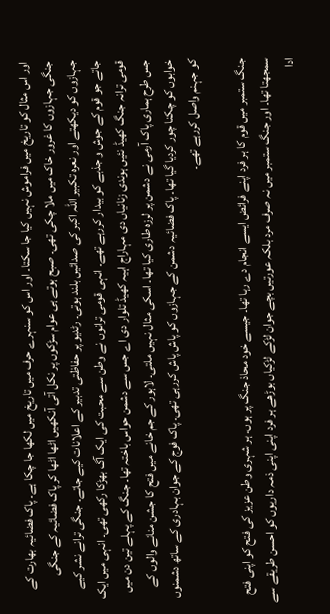اور اس مثال کو تاریخ میں فراموش نہیں کیا جا سکتا۔ اور اس کو سنہرے حرف میں تاریخ میں لکھا جا چکا ہے۔ پاک فضائیہ بھارت کے جنگی جہازوں کا غرور خاک میں ملا چکی تھی۔ صبح ہوتے ہی عوام سڑکوں پر نکل آتی آنکھیں اٹھا اٹھا کر پاک فضائيہ کے جنگی جہازوں کو دیکھتے اور نعرہ تکبیر اللہ اکبر کی صدائيں بلند ہوتی۔ رٹدیو پر حفاظتی تدبیر کے اعلانات کیے جاتے۔ جنگی ترانے نشر کیے جاتے جو قوم کے جوش و جذبے کو بیدار کررہے تھے۔ انہی قومی ترانوں نے وطن سے محبت کی ایک آگ بھڑکا رکھی تھی۔ انہی میں ایک قومی ترانہ جنگ کھیڈ نئیں ہوندی زنانیاں دی مہاراج اہیہ کھیڈ تلوار دی اے جس سے دشمن حواس باختہ تھا۔ جنگ کے پہلے تین دن میں جس طرح ہماری پاک آرمی نے دشمن پر لرزہ طاری کیا تھا۔ اسکی مثال نہیں ملتی۔ لاہور کے جم خانے میں فتح کا جشن منانے والوں کے خوابوں کو چکنا چور کردیا گیا تھا۔ پاک فضائیہ دشمن کے جہازوں کو پاش پاش کررہی تھی۔ پاک فوج کے جوان بہادری کے ساتھ دشمنوں کو جہنم واصل کررہے تھے۔

جنگ ستمبر میں قوم کا ہر فرد اپنے فرائض ایسے انجام دے رہا تھا۔ جیسے خود محاذ جنگ پر ہوں۔ ہر شہری وطن عزیز کی فتح کو اپنی فتح سمجھتا تھا۔ اور جنگ ستمبر میں نہ صرف مرد بلکہ عورتیں بچے جوان لڑکے لڑکیاں بوڑھے ہر فرد اپنی اپنی ذمہ داریوں کو احسن طریقے سے ادا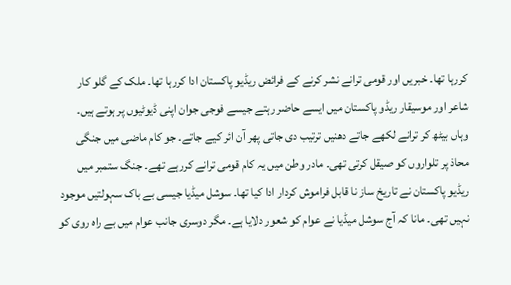کررہا تھا۔ خبریں اور قومی ترانے نشر کرنے کے فرائض ریڈیو پاکستان ادا کررہا تھا۔ ملک کے گلو کار شاعر اور موسیقار ریڈو پاکستان میں ایسے حاضر رہتے جیسے فوجی جوان اپنی ڈیوٹیوں پر ہوتے ہیں۔ وہاں بیٹھ کر ترانے لکھے جاتے دھنیں ترتیب دی جاتی پھر آن ائر کیے جاتے۔ جو کام ماضی میں جنگی محاذ پر تلواروں کو صیقل کرتی تھی۔ مادر وطن میں یہ کام قومی ترانے کررہے تھے۔ جنگ ستمبر میں ریڈیو پاکستان نے تاریخ ساز نا قابل فراموش کردار ادا کیا تھا۔ سوشل میڈیا جیسی بے باک سہولتیں موجود نہیں تھی۔ مانا کہ آج سوشل میڈیا نے عوام کو شعور دلایا ہے۔ مگر دوسری جانب عوام میں بے راہ روی کو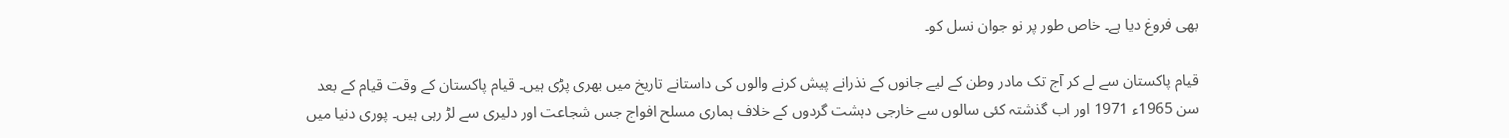بھی فروغ دیا ہے۔ خاص طور پر نو جوان نسل کو۔

قیام پاکستان سے لے کر آج تک مادر وطن کے لیے جانوں کے نذرانے پیش کرنے والوں کی داستانے تاریخ میں بھری پڑی ہیں۔ قیام پاکستان کے وقت قیام کے بعد سن 1965ء 1971 اور اب گذشتہ کئی سالوں سے خارجی دہشت گردوں کے خلاف ہماری مسلح افواج جس شجاعت اور دلیری سے لڑ رہی ہیں۔ پوری دنیا میں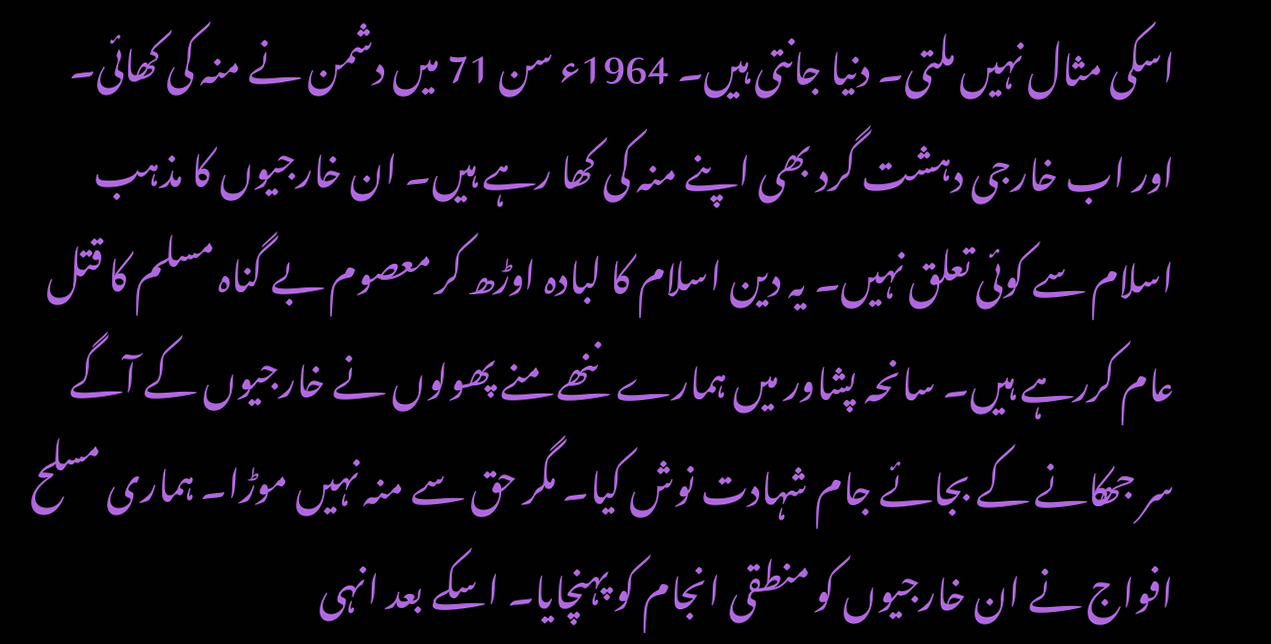اسکی مثال نہیں ملتی۔ دنیا جانتی ہیں۔ 1964ء سن 71 میں دشمن نے منہ کی کھائی۔ اور اب خارجی دہشت گرد بھی اپنے منہ کی کھا رہے ہیں۔ ان خارجیوں کا مذہب اسلام سے کوئی تعلق نہیں۔ یہ دین اسلام کا لبادہ اوڑھ کر معصوم بے گناہ مسلم کا قتل عام کررہے ہیں۔ سانحہ پشاور میں ہمارے ننھے منے پھولوں نے خارجیوں کے آگے سر جھکانے کے بجائے جام شہادت نوش کیا۔ مگر حق سے منہ نہیں موڑا۔ ہماری مسلح افواج نے ان خارجیوں کو منطقی انجام کو پہنچایا۔ اسکے بعد انہی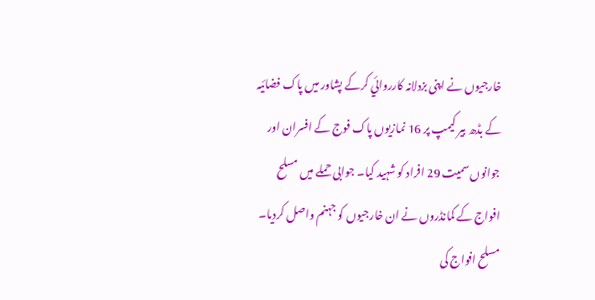خارجیوں نے اپنی بزدلانہ کارروائي کرکے پشاور میں پاک فضائيہ کے بڈھ بیر کیمپ پر 16 نمازیوں پاک فوج کے افسران اور جوانوں سمیت 29 افراد کو شہید کیا۔ جوابی حملے میں مسلح افواج کے کمانڈروں نے ان خارجیوں کو جہنم واصل کردیا۔ مسلح افواج کی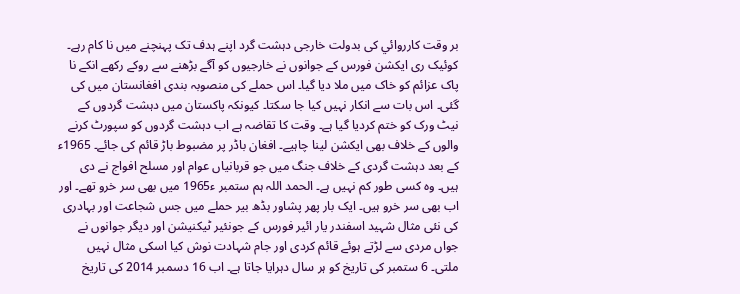بر وقت کارروائي کی بدولت خارجی دہشت گرد اپنے ہدف تک پہنچنے میں نا کام رہے۔ کوئيک ری ایکشن فورس کے جوانوں نے خارجیوں کو آگے بڑھنے سے روکے رکھے انکے نا پاک عزائم کو خاک میں ملا دیا گیا۔ اس حملے کی منصوبہ بندی افغانستان میں کی گئی۔ اس بات سے انکار نہیں کیا جا سکتا۔ کیونکہ پاکستان میں دہشت گردوں کے نیٹ ورک کو ختم کردیا گیا ہے۔ وقت کا تقاضہ ہے اب دہشت گردوں کو سپورٹ کرنے والوں کے خلاف بھی ایکشن لینا چاہیے۔ افغان باڈر پر مضبوط باڑ قائم کی جائے۔ 1965ء کے بعد دہشت گردی کے خلاف جنگ میں جو قربانیاں عوام اور مسلح افواج نے دی ہیں۔ وہ کسی طور کم نہیں ہے۔ الحمد اللہ ہم ستمبر ء1965 میں بھی سر خرو تھے۔ اور اب بھی سر خرو ہیں۔ ایک بار پھر پشاور بڈھ بیر حملے میں جس شجاعت اور بہادری کی نئی مثال شہید اسفندر یار ائیر فورس کے جونئیر ٹیکنیشن اور دیگر جوانوں نے جواں مردی سے لڑتے ہوئے قائم کردی اور جام شہادت نوش کیا اسکی مثال نہیں ملتی۔ 6 ستمبر کی تاریخ کو ہر سال دہرایا جاتا ہے۔ اب 16 دسمبر 2014 کی تاریخ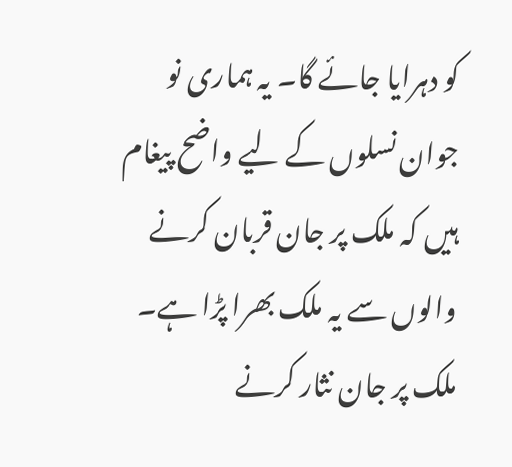کو دہرایا جائے گا۔ یہ ہماری نو جوان نسلوں کے لیے واضح پیغام ہیں کہ ملک پر جان قربان کرنے والوں سے یہ ملک بھرا پڑا ہے۔ ملک پر جان نثار کرنے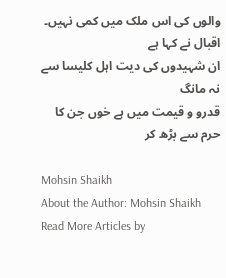والوں کی اس ملک میں کمی نہیں۔
اقبال نے کہا ہے
ان شہیدوں کی دیت اہل کلیسا سے نہ مانگ
قدرو و قیمت میں ہے خوں جن کا حرم سے بڑھ کر

Mohsin Shaikh
About the Author: Mohsin Shaikh Read More Articles by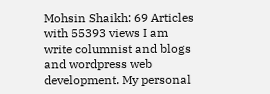Mohsin Shaikh: 69 Articles with 55393 views I am write columnist and blogs and wordpress web development. My personal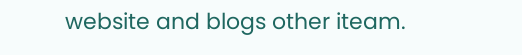website and blogs other iteam.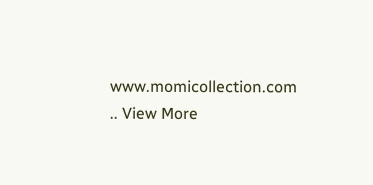www.momicollection.com
.. View More